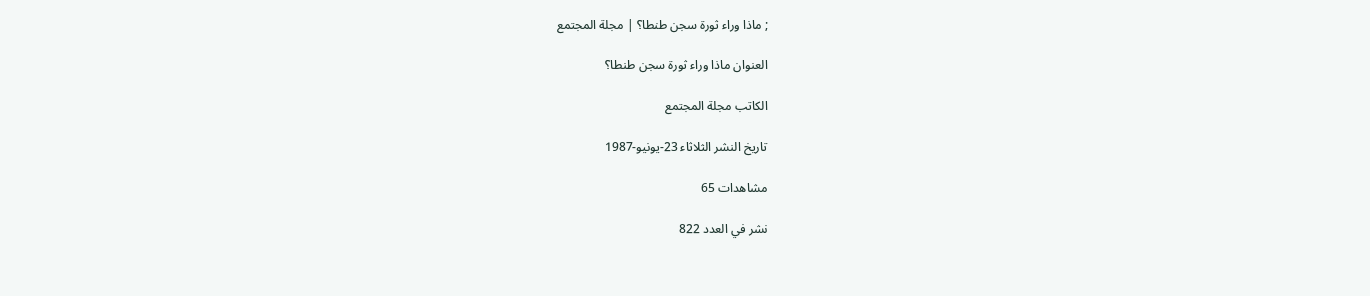; ماذا وراء ثورة سجن طنطا؟ | مجلة المجتمع

العنوان ماذا وراء ثورة سجن طنطا؟

الكاتب مجلة المجتمع

تاريخ النشر الثلاثاء 23-يونيو-1987

مشاهدات 65

نشر في العدد 822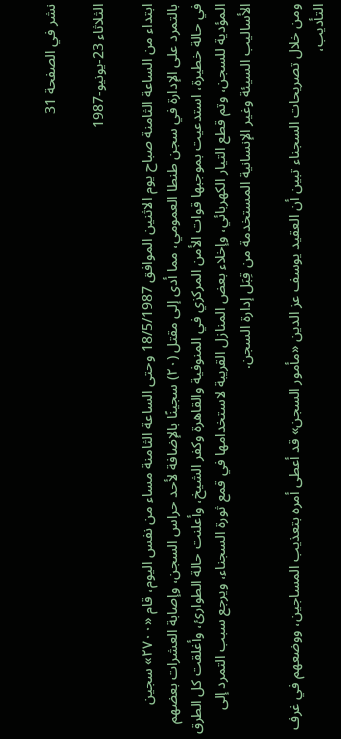نشر في الصفحة 31

الثلاثاء 23-يونيو-1987

ابتداء من الساعة الثامنة صباح يوم الاثنين الموافق 18/5/1987 وحتى الساعة الثامنة مساء من نفس اليوم، قام «٢٧٠٠» سجين بالتمرد على الإدارة في سجن طنطا العمومي، مما أدى إلى مقتل (۲۰) سجينًا بالإضافة لأحد حراس السجن، وإصابة العشرات بعضهم في حالة خطيرة، استدعيت بموجبها قوات الأمن المركزي في المنوفية والقاهرة وكفر الشيخ، وأعلنت حالة الطوارئ، وأغلقت كل الطرق المؤدية للسجن، وتم قطع التيار الكهربائي، وإخلاء بعض المنازل القريبة لاستخدامها في قمع ثورة السجناء، ويرجع سبب التمرد إلى الأساليب السيئة وغير الإنسانية المستخدمة من قِبَل إدارة السجن.

ومن خلال تصريحات السجناء تبين أن العقيد يوسف عز الدين «مأمور السجن» قد أعطى أمره بتعذيب المساجين، ووضعهم في غرف التأديب،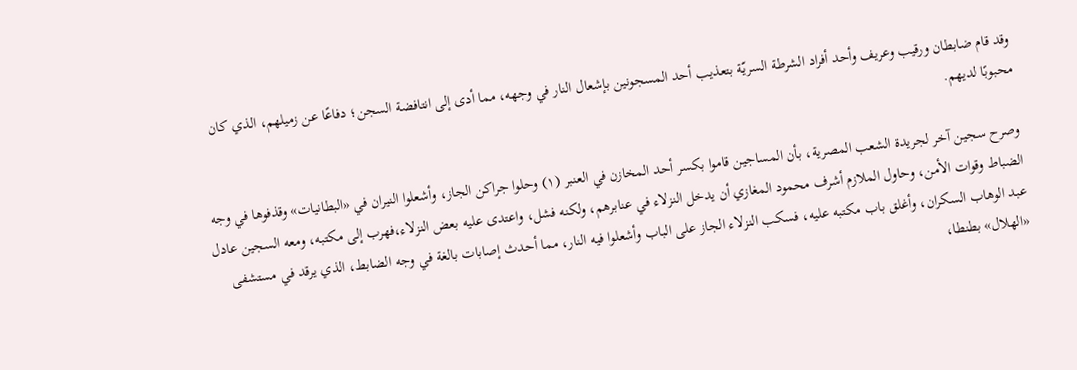وقد قام ضابطان ورقيب وعريف وأحد أفراد الشرطة السريّة بتعذيب أحد المسجونين بإشعال النار في وجهه، مما أدى إلى انتافضة السجن؛ دفاعًا عن زميلهم، الذي كان محبوبًا لديهم.

وصرح سجين آخر لجريدة الشعب المصرية، بأن المساجين قاموا بكسر أحد المخازن في العنبر (۱) وحلوا جراكن الجاز، وأشعلوا النيران في «البطانيات» وقذفوها في وجه الضباط وقوات الأمن، وحاول الملازم أشرف محمود المغازي أن يدخل النزلاء في عنابرهم، ولكنه فشل، واعتدى عليه بعض النزلاء،فهرب إلى مكتبه، ومعه السجين عادل عبد الوهاب السكران، وأغلق باب مكتبه عليه، فسكب النزلاء الجاز على الباب وأشعلوا فيه النار، مما أحدث إصابات بالغة في وجه الضابط، الذي يرقد في مستشفى «الهلال» بطنطا،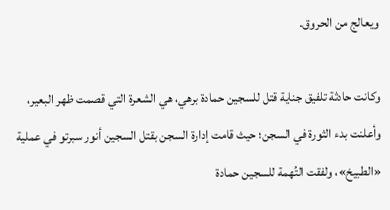ويعالج من الحروق.

وكانت حادثة تلفيق جناية قتل للسجين حمادة برهي، هي الشعرة التي قصمت ظهر البعير، وأعلنت بدء الثورة في السجن؛ حيث قامت إدارة السجن بقتل السجين أنور سبرتو في عملية «الطبيخ»، ولفقت التُهمة للسجين حمادة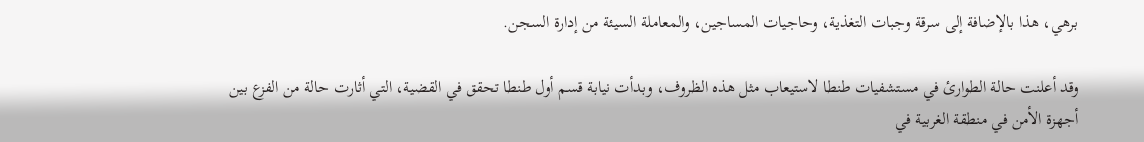برهي، هذا بالإضافة إلى سرقة وجبات التغذية، وحاجيات المساجين، والمعاملة السيئة من إدارة السجن.

وقد أعلنت حالة الطوارئ في مستشفيات طنطا لاستيعاب مثل هذه الظروف، وبدأت نيابة قسم أول طنطا تحقق في القضية، التي أثارت حالة من الفزع بين أجهزة الأمن في منطقة الغربية في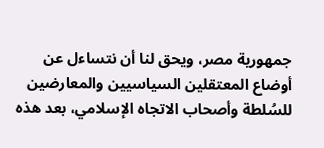جمهورية مصر، ويحق لنا أن نتساءل عن أوضاع المعتقلين السياسيين والمعارضين للسُلطة وأصحاب الاتجاه الإسلامي، بعد هذه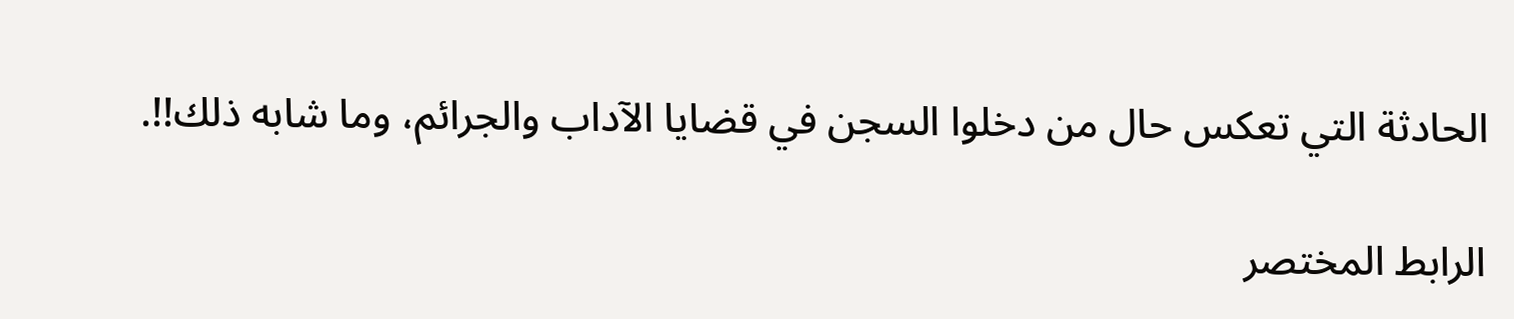الحادثة التي تعكس حال من دخلوا السجن في قضايا الآداب والجرائم، وما شابه ذلك!!.

الرابط المختصر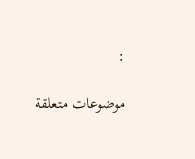:

موضوعات متعلقة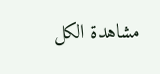مشاهدة الكل